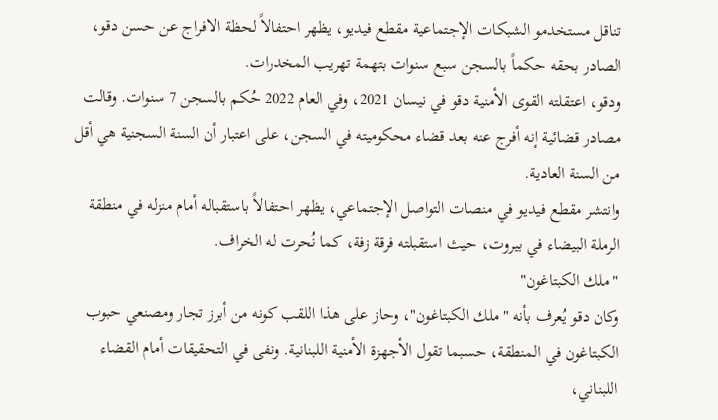تناقل مستخدمو الشبكات الإجتماعية مقطع فيديو، يظهر احتفالاً لحظة الافراج عن حسن دقو، الصادر بحقه حكماً بالسجن سبع سنوات بتهمة تهريب المخدرات.
ودقو، اعتقلته القوى الأمنية دقو في نيسان 2021، وفي العام 2022 حُكم بالسجن 7 سنوات. وقالت مصادر قضائية إنه أفرج عنه بعد قضاء محكوميته في السجن، على اعتبار أن السنة السجنية هي أقل من السنة العادية.
وانتشر مقطع فيديو في منصات التواصل الإجتماعي، يظهر احتفالاً باستقباله أمام منزله في منطقة الرملة البيضاء في بيروت، حيث استقبلته فرقة زفة، كما نُحرت له الخراف.
"ملك الكبتاغون"
وكان دقو يُعرف بأنه "ملك الكبتاغون"، وحاز على هذا اللقب كونه من أبرز تجار ومصنعي حبوب الكبتاغون في المنطقة، حسبما تقول الأجهزة الأمنية اللبنانية. ونفى في التحقيقات أمام القضاء اللبناني،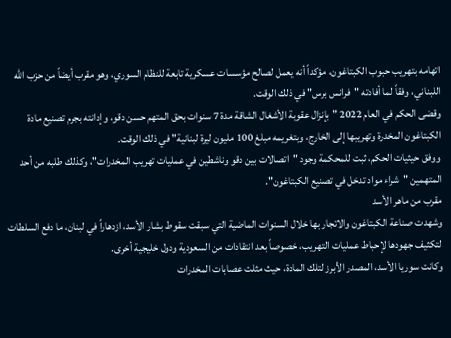اتهامه بتهريب حبوب الكبتاغون، مؤكداً أنه يعمل لصالح مؤسسات عسكرية تابعة للنظام السوري، وهو مقرب أيضاً من حزب الله اللبناني، وفقاً لما أفادته "فرانس برس" في ذلك الوقت.
وقضى الحكم في العام 2022 "بإنزال عقوبة الأشغال الشاقة مدة 7 سنوات بحق المتهم حسن دقو، وإدانته بجرم تصنيع مادة الكبتاغون المخدرة وتهريبها إلى الخارج، وبتغريمه مبلغ 100 مليون ليرة لبنانية" في ذلك الوقت.
ووفق حيثيات الحكم، ثبت للمحكمة وجود "اتصالات بين دقو وناشطين في عمليات تهريب المخدرات"، وكذلك طلبه من أحد المتهمين "شراء مواد تدخل في تصنيع الكبتاغون".
مقرب من ماهر الأسد
وشهدت صناعة الكبتاغون والاتجار بها خلال السنوات الماضية التي سبقت سقوط بشار الأسد، ازدهاراً في لبنان، ما دفع السلطات لتكثيف جهودها لإحباط عمليات التهريب، خصوصاً بعد انتقادات من السعودية ودول خليجية أخرى.
وكانت سوريا الأسد، المصدر الأبرز لتلك المادة، حيث مثلت عصابات المخدرات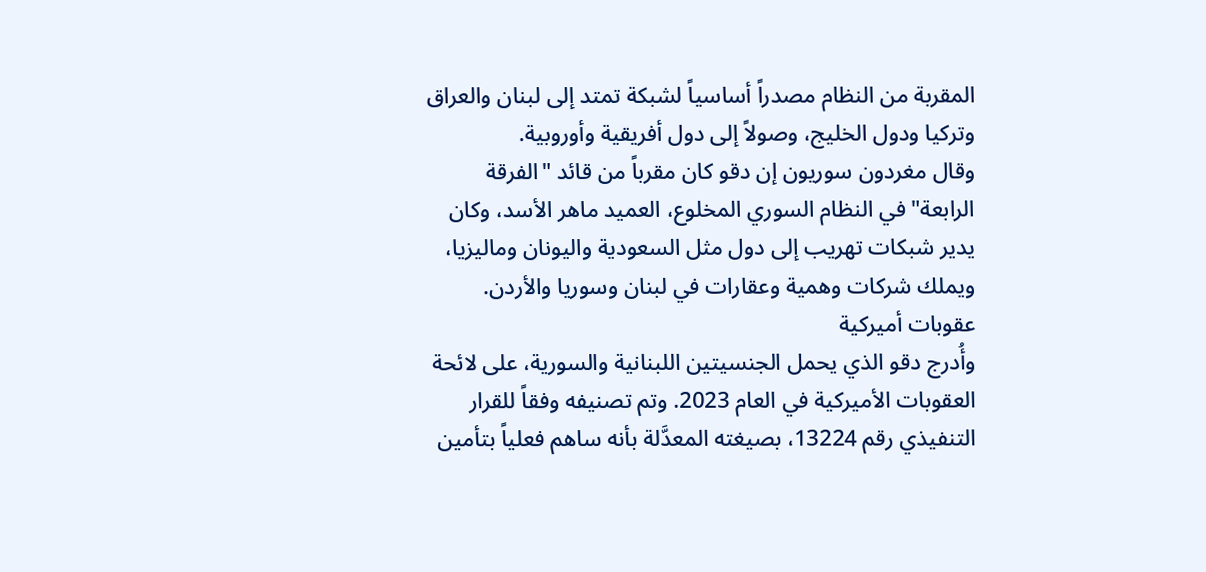المقربة من النظام مصدراً أساسياً لشبكة تمتد إلى لبنان والعراق وتركيا ودول الخليج، وصولاً إلى دول أفريقية وأوروبية.
وقال مغردون سوريون إن دقو كان مقرباً من قائد "الفرقة الرابعة" في النظام السوري المخلوع، العميد ماهر الأسد، وكان يدير شبكات تهريب إلى دول مثل السعودية واليونان وماليزيا، ويملك شركات وهمية وعقارات في لبنان وسوريا والأردن.
عقوبات أميركية
وأُدرج دقو الذي يحمل الجنسيتين اللبنانية والسورية، على لائحة العقوبات الأميركية في العام 2023. وتم تصنيفه وفقاً للقرار التنفيذي رقم 13224، بصيغته المعدَّلة بأنه ساهم فعلياً بتأمين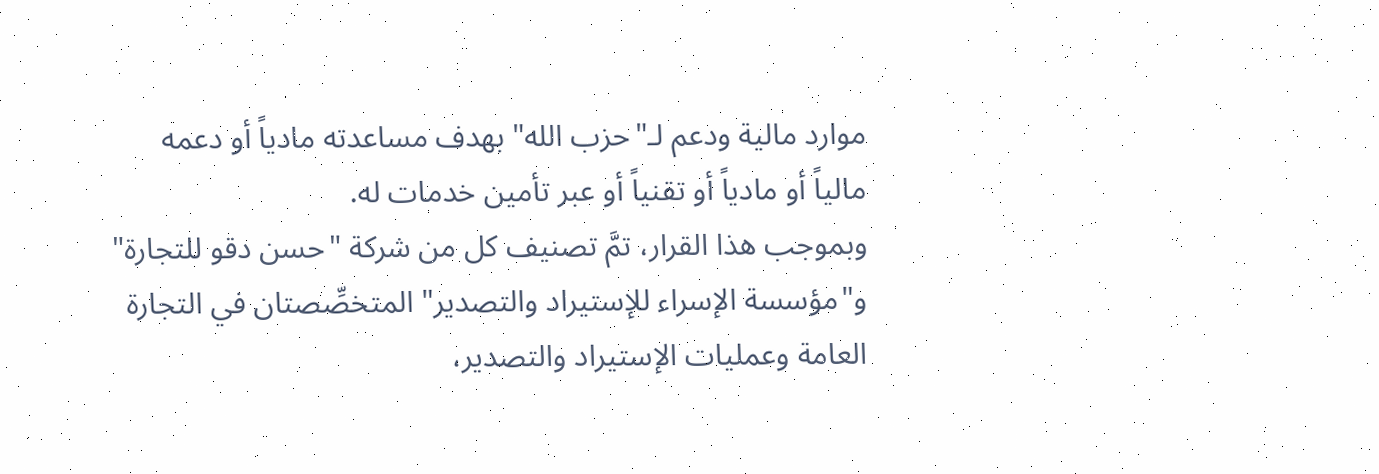موارد مالية ودعم لـ"حزب الله" بهدف مساعدته مادياً أو دعمه مالياً أو مادياً أو تقنياً أو عبر تأمين خدمات له.
وبموجب هذا القرار، تمَّ تصنيف كل من شركة "حسن دقو للتجارة" و"مؤسسة الإسراء للإستيراد والتصدير" المتخصِّصتان في التجارة العامة وعمليات الإستيراد والتصدير،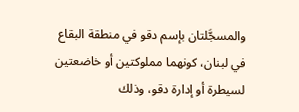والمسجَّلتان بإسم دقو في منطقة البقاع في لبنان، كونهما مملوكتين أو خاضعتين لسيطرة أو إدارة دقو، وذلك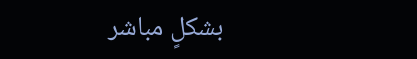بشكلٍ مباشر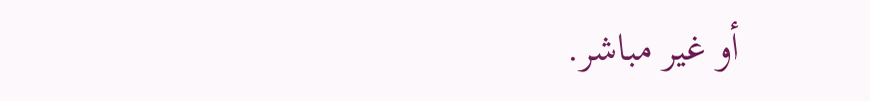أو غير مباشر.